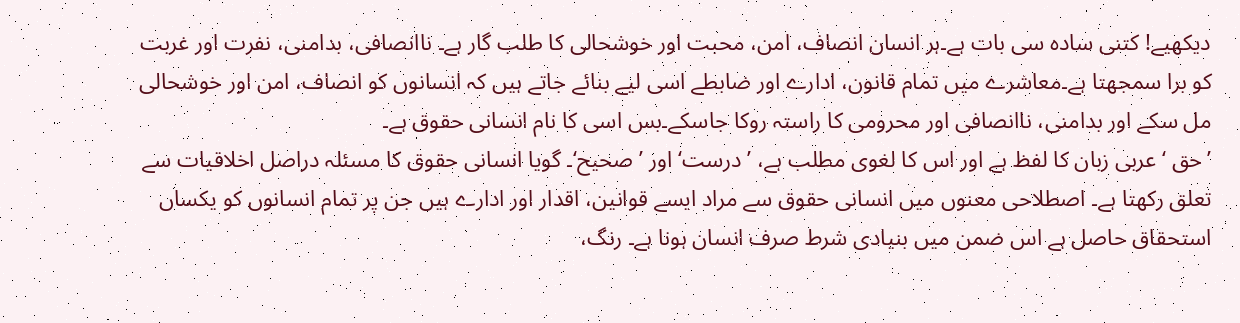دیکھیے! کتنی سادہ سی بات ہے۔ہر انسان انصاف، امن، محبت اور خوشحالی کا طلب گار ہے۔ ناانصافی، بدامنی، نفرت اور غربت کو برا سمجھتا ہے۔معاشرے میں تمام قانون، ادارے اور ضابطے اسی لیے بنائے جاتے ہیں کہ انسانوں کو انصاف، امن اور خوشحالی مل سکے اور بدامنی، ناانصافی اور محرومی کا راستہ روکا جاسکے۔بس اسی کا نام انسانی حقوق ہے۔
’حق ‘ عربی زبان کا لفظ ہے اور اس کا لغوی مطلب ہے، ’درست‘ اور ’صحیح‘۔ گویا انسانی حقوق کا مسئلہ دراصل اخلاقیات سے تعلق رکھتا ہے۔ اصطلاحی معنوں میں انسانی حقوق سے مراد ایسے قوانین، اقدار اور ادارے ہیں جن پر تمام انسانوں کو یکساں استحقاق حاصل ہے اس ضمن میں بنیادی شرط صرف انسان ہونا ہے۔ رنگ،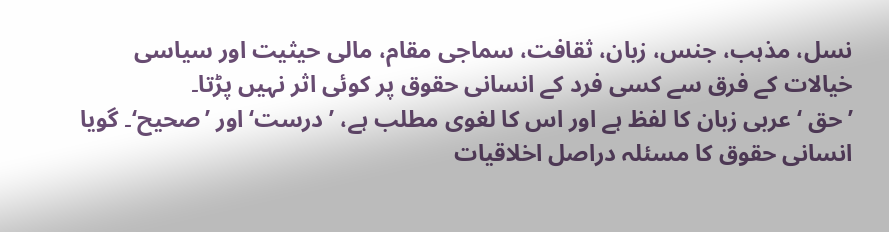نسل، مذہب، جنس، زبان، ثقافت، سماجی مقام، مالی حیثیت اور سیاسی خیالات کے فرق سے کسی فرد کے انسانی حقوق پر کوئی اثر نہیں پڑتا۔
’حق ‘ عربی زبان کا لفظ ہے اور اس کا لغوی مطلب ہے، ’درست‘ اور ’صحیح‘۔ گویا انسانی حقوق کا مسئلہ دراصل اخلاقیات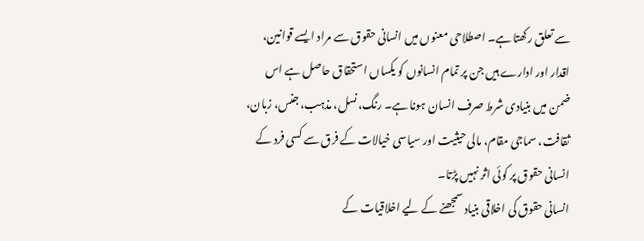سے تعلق رکھتا ہے۔ اصطلاحی معنوں میں انسانی حقوق سے مراد ایسے قوانین، اقدار اور ادارے ہیں جن پر تمام انسانوں کو یکساں استحقاق حاصل ہے اس ضمن میں بنیادی شرط صرف انسان ہونا ہے۔ رنگ، نسل، مذہب، جنس، زبان، ثقافت، سماجی مقام، مالی حیثیت اور سیاسی خیالات کے فرق سے کسی فرد کے انسانی حقوق پر کوئی اثر نہیں پڑتا۔
انسانی حقوق کی اخلاقی بنیاد سمجھنے کے لیے اخلاقیات کے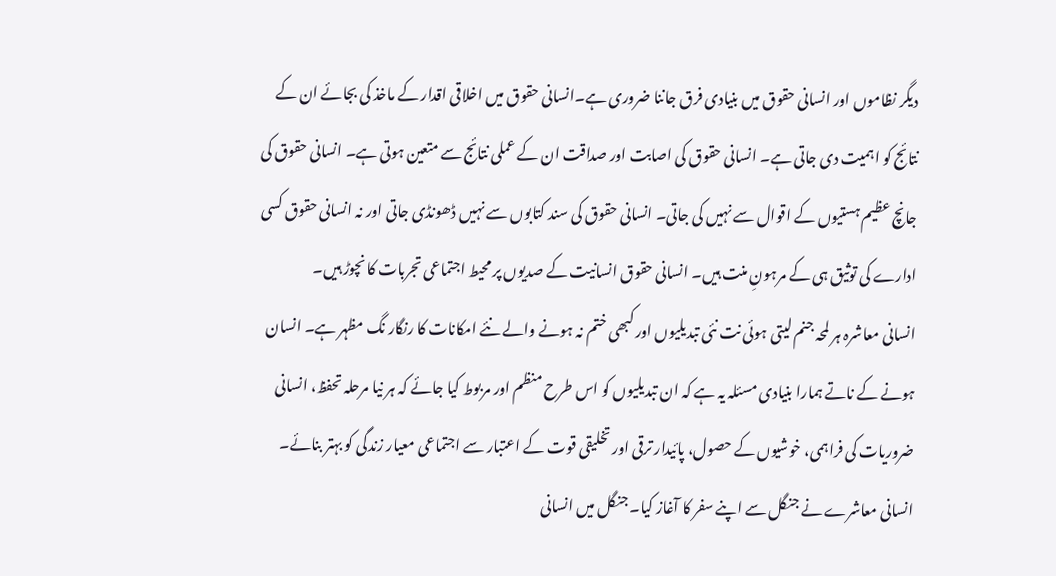دیگر نظاموں اور انسانی حقوق میں بنیادی فرق جاننا ضروری ہے۔انسانی حقوق میں اخلاقی اقدار کے ماخذ کی بجائے ان کے نتائج کو اہمیت دی جاتی ہے۔ انسانی حقوق کی اصابت اور صداقت ان کے عملی نتائج سے متعین ہوتی ہے۔ انسانی حقوق کی جانچ عظیم ہستیوں کے اقوال سے نہیں کی جاتی۔ انسانی حقوق کی سند کتابوں سے نہیں ڈھونڈی جاتی اور نہ انسانی حقوق کسی ادارے کی توثیق ہی کے مرہونِ منت ہیں۔ انسانی حقوق انسانیت کے صدیوں پر محیط اجتماعی تجربات کا نچوڑ ہیں۔
انسانی معاشرہ ہر لمحہ جنم لیتی ہوئی نت نئی تبدیلیوں اور کبھی ختم نہ ہونے والے نئے امکانات کا رنگار نگ مظہر ہے۔ انسان ہونے کے ناتے ہمارا بنیادی مسئلہ یہ ہے کہ ان تبدیلیوں کو اس طرح منظم اور مربوط کیا جائے کہ ہر نیا مرحلہ تحفظ، انسانی ضروریات کی فراہمی، خوشیوں کے حصول، پائیدار ترقی اور تخلیقی قوت کے اعتبار سے اجتماعی معیار زندگی کو بہتر بنائے۔
انسانی معاشرے نے جنگل سے اپنے سفر کا آغاز کیا۔ جنگل میں انسانی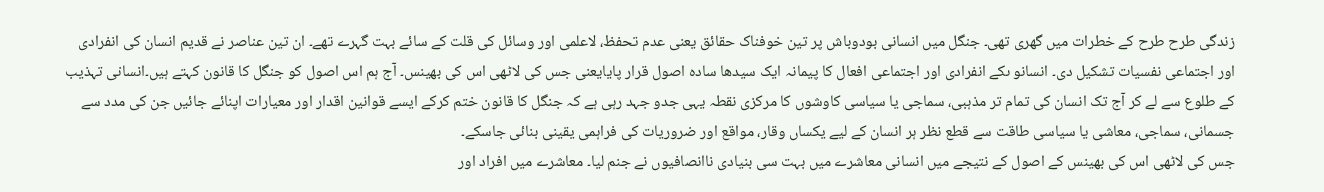زندگی طرح طرح کے خطرات میں گھری تھی۔ جنگل میں انسانی بودوباش پر تین خوفناک حقائق یعنی عدم تحفظ، لاعلمی اور وسائل کی قلت کے سائے بہت گہرے تھے۔ ان تین عناصر نے قدیم انسان کی انفرادی اور اجتماعی نفسیات تشکیل دی۔ انسانو ںکے انفرادی اور اجتماعی افعال کا پیمانہ ایک سیدھا سادہ اصول قرار پایایعنی جس کی لاٹھی اس کی بھینس۔ آج ہم اس اصول کو جنگل کا قانون کہتے ہیں۔انسانی تہذیب کے طلوع سے لے کر آج تک انسان کی تمام تر مذہبی، سماجی یا سیاسی کاوشوں کا مرکزی نقطہ یہی جدو جہد رہی ہے کہ جنگل کا قانون ختم کرکے ایسے قوانین اقدار اور معیارات اپنائے جائیں جن کی مدد سے جسمانی، سماجی، معاشی یا سیاسی طاقت سے قطع نظر ہر انسان کے لیے یکساں وقار، مواقع اور ضروریات کی فراہمی یقینی بنائی جاسکے۔
جس کی لاٹھی اس کی بھینس کے اصول کے نتیجے میں انسانی معاشرے میں بہت سی بنیادی ناانصافیوں نے جنم لیا۔ معاشرے میں افراد اور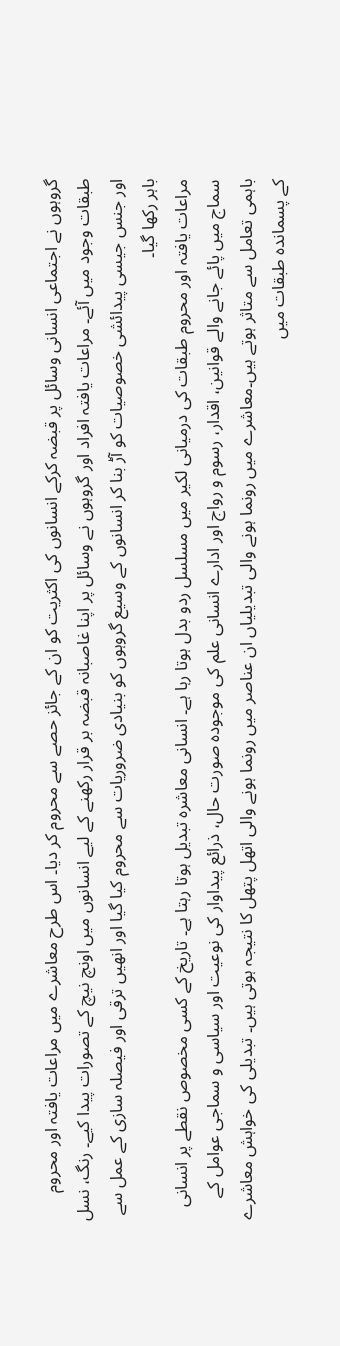گروہوں نے اجتماعی انسانی وسائل پر قبضہ کرکے انسانوں کی اکثریت کو ان کے جائز حصے سے محروم کر دیا۔ اس طرح معاشرے میں مراعات یافتہ اور محروم طبقات وجود میں آئے۔ مراعات یافتہ افراد اور گروہوں نے وسائل پر اپنا غاصبانہ قبضہ بر قرار رکھنے کے لیے انسانوں میں اونچ نیچ کے تصورات پیدا کیے۔ رنگ، نسل اور جنس جیسی پیدائشی خصوصیات کو آڑ بنا کر انسانوں کے وسیع گروہوں کو بنیادی ضروریات سے محروم کیا گیا اور انھیں ترقی اور فیصلہ سازی کے عمل سے باہر رکھا گیا۔
مراعات یافتہ اور محروم طبقات کی درمیانی لکیر میں مسلسل ردو بدل ہوتا رہا ہے۔ انسانی معاشرہ تبدیل ہوتا رہتا ہے۔ تاریخ کے کسی مخصوص نقطے پر انسانی سماج میں پائے جانے والے قوانین، اقدار، رسوم و رواج اور ادارے انسانی علم کی موجودہ صورت حال، ذرائع پیداوار کی نوعیت اور سیاسی و سماجی عوامل کے باہمی تعامل سے متاثر ہوتے ہیں۔معاشرے میں رونما ہونے والی تبدیلیاں ان عناصر میں رونما ہونے والی اتھل پتھل کا نتیجہ ہوتی ہیں۔ تبدیلی کی خواہش معاشرے کے پسماندہ طبقات میں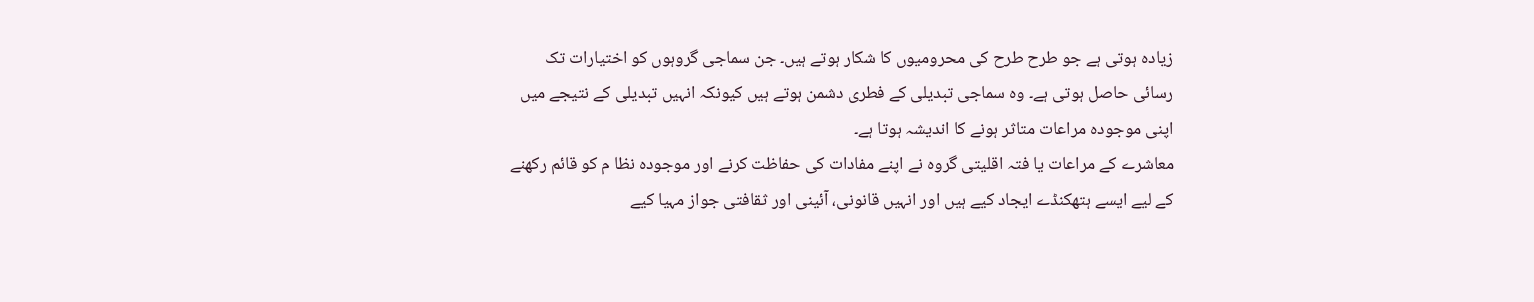زیادہ ہوتی ہے جو طرح طرح کی محرومیوں کا شکار ہوتے ہیں۔ جن سماجی گروہوں کو اختیارات تک رسائی حاصل ہوتی ہے۔ وہ سماجی تبدیلی کے فطری دشمن ہوتے ہیں کیونکہ انہیں تبدیلی کے نتیجے میں اپنی موجودہ مراعات متاثر ہونے کا اندیشہ ہوتا ہے۔
معاشرے کے مراعات یا فتہ اقلیتی گروہ نے اپنے مفادات کی حفاظت کرنے اور موجودہ نظا م کو قائم رکھنے کے لیے ایسے ہتھکنڈے ایجاد کیے ہیں اور انہیں قانونی، آئینی اور ثقافتی جواز مہیا کیے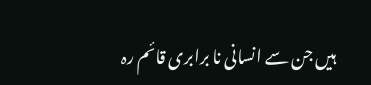ہیں جن سے انسانی نا برابری قائم رہ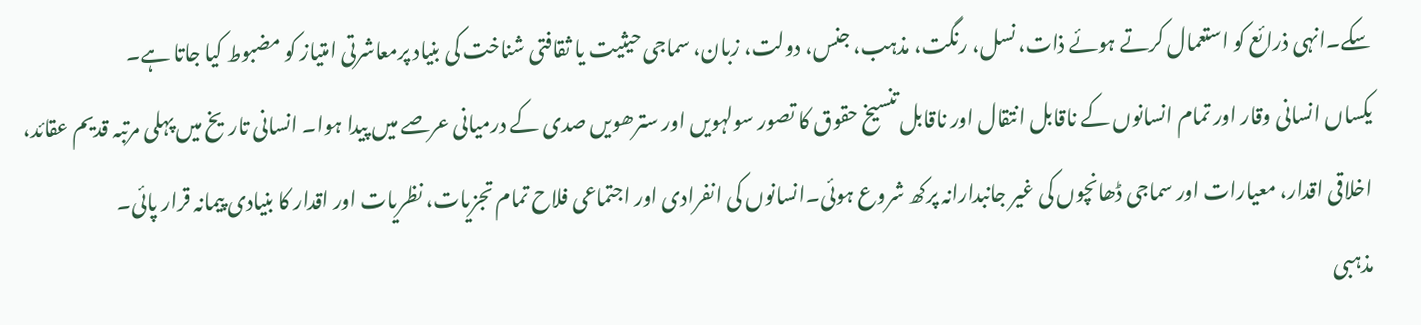سکے۔انہی ذرائع کو استعمال کرتے ہوئے ذات، نسل، رنگت، مذہب، جنس، دولت، زبان، سماجی حیثیت یا ثقافتی شناخت کی بنیاد پرمعاشرتی امتیاز کو مضبوط کیا جاتا ہے۔
یکساں انسانی وقار اور تمام انسانوں کے ناقابل انتقال اور ناقابل تنسیخ حقوق کا تصور سولہویں اور سترھویں صدی کے درمیانی عرصے میں پیدا ہوا۔ انسانی تاریخ میں پہلی مرتبہ قدیم عقائد، اخلاقی اقدار، معیارات اور سماجی ڈھانچوں کی غیر جانبدارانہ پرکھ شروع ہوئی۔انسانوں کی انفرادی اور اجتماعی فلاح تمام تجزیات، نظریات اور اقدار کا بنیادی پیمانہ قرار پائی۔
مذہبی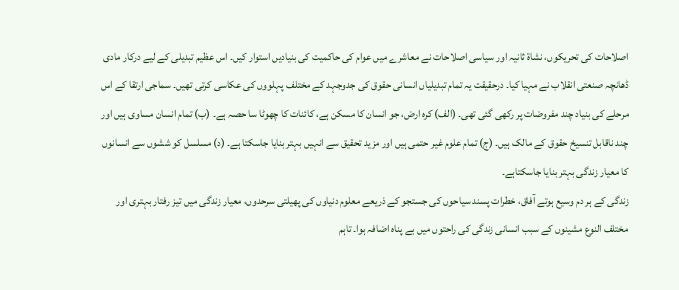اصلاحات کی تحریکوں، نشاة ثانیہ اور سیاسی اصلاحات نے معاشرے میں عوام کی حاکمیت کی بنیادیں استوار کیں۔ اس عظیم تبدیلی کے لیے درکار مادی ڈھانچہ صنعتی انقلاب نے مہیا کیا۔ درحقیقت یہ تمام تبدیلیاں انسانی حقوق کی جدوجہد کے مختلف پہلووں کی عکاسی کرتی تھیں۔ سماجی ارتقا کے اس مرحلے کی بنیاد چند مفروضات پر رکھی گئی تھی۔ (الف) کرہ ارض، جو انسان کا مسکن ہے، کائنات کا چھوٹا سا حصہ ہے۔ (ب) تمام انسان مساوی ہیں اور چند ناقابل تنسیخ حقوق کے مالک ہیں۔ (ج) تمام علوم غیر حتمی ہیں اور مزید تحقیق سے انہیں بہتر بنایا جاسکتا ہے۔ (د) مسلسل کو ششوں سے انسانوں کا معیار زندگی بہتر بنایا جاسکتاہے۔
زندگی کے ہر دم وسیع ہوتے آفاق، خطرات پسند سیاحوں کی جستجو کے ذریعے معلوم دنیاوں کی پھیلتی سرحدوں، معیار زندگی میں تیز رفتار بہتری اور مختلف النوع مشینوں کے سبب انسانی زندگی کی راحتوں میں بے پناہ اضافہ ہوا۔ تاہم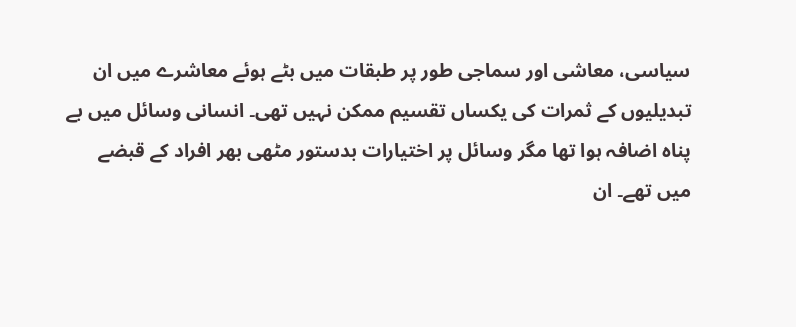سیاسی، معاشی اور سماجی طور پر طبقات میں بٹے ہوئے معاشرے میں ان تبدیلیوں کے ثمرات کی یکساں تقسیم ممکن نہیں تھی۔ انسانی وسائل میں بے پناہ اضافہ ہوا تھا مگر وسائل پر اختیارات بدستور مٹھی بھر افراد کے قبضے میں تھے۔ ان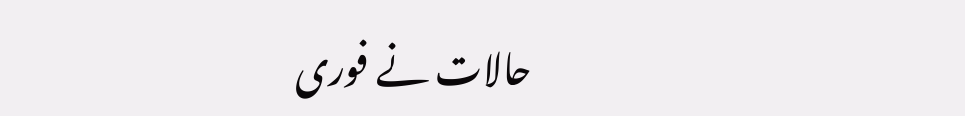حالات نے فوری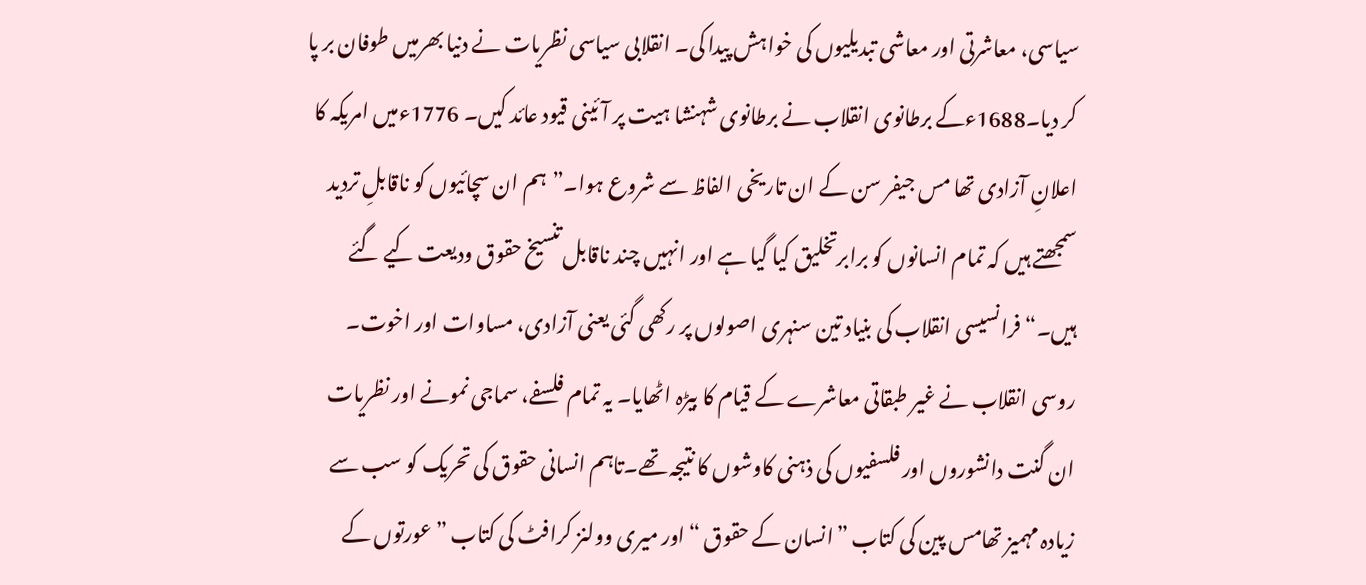سیاسی، معاشرتی اور معاشی تبدیلیوں کی خواہش پیدا کی۔ انقلابی سیاسی نظریات نے دنیا بھرمیں طوفان بر پا کر دیا۔1688ءکے برطانوی انقلاب نے برطانوی شہنشا ہیت پر آئینی قیود عائد کیں۔ 1776ءمیں امریکہ کا اعلانِ آزادی تھا مس جیفر سن کے ان تاریخی الفاظ سے شروع ہوا۔”ہم ان سچائیوں کو ناقابلِ تردید سمجھتے ہیں کہ تمام انسانوں کو برابرتخلیق کیا گیا ہے اور انہیں چند ناقابل تنسیخ حقوق ودیعت کیے گئے ہیں۔“ فرانسیسی انقلاب کی بنیاد تین سنہری اصولوں پر رکھی گئی یعنی آزادی، مساوات اور اخوت۔ روسی انقلاب نے غیر طبقاتی معاشرے کے قیام کا بیڑہ اٹھایا۔ یہ تمام فلسفے، سماجی نمونے اور نظریات ان گنت دانشوروں اور فلسفیوں کی ذہنی کاوشوں کا نتیجہ تھے۔تاہم انسانی حقوق کی تحریک کو سب سے زیادہ مہمیز تھامس پین کی کتاب ”انسان کے حقوق “اور میری وولنز کرافٹ کی کتاب ”عورتوں کے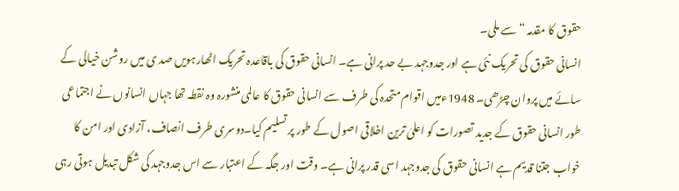حقوق کا مقدمہ “سے ملی۔
انسانی حقوق کی تحریک نئی ہے اور جدوجہد بے حد پرانی ہے۔ انسانی حقوق کی باقاعدہ تحریک اٹھارہویں صد ی میں روشن خیالی کے سائے میں پروان چڑھی۔ 1948ءمیں اقوام متحدہ کی طرف سے انسانی حقوق کا عالمی منشورہ وہ نقطہ تھا جہاں انسانوں نے اجتماعی طور انسانی حقوق کے جدید تصورات کو اعلیٰ ترین اخلاقی اصول کے طور پر تسلیم کیا۔دوسری طرف انصاف، آزادی اور امن کا خواب جتنا قدیم ہے انسانی حقوق کی جدوجہد اسی قدر پرانی ہے۔ وقت اور جگہ کے اعتبار سے اس جدوجہد کی شکل تبدیل ہوتی رہی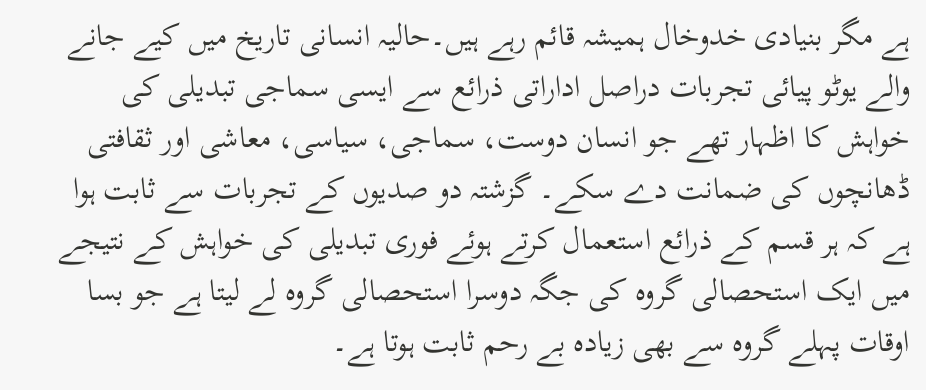ہے مگر بنیادی خدوخال ہمیشہ قائم رہے ہیں۔حالیہ انسانی تاریخ میں کیے جانے والے یوٹو پیائی تجربات دراصل اداراتی ذرائع سے ایسی سماجی تبدیلی کی خواہش کا اظہار تھے جو انسان دوست، سماجی، سیاسی، معاشی اور ثقافتی ڈھانچوں کی ضمانت دے سکے۔ گزشتہ دو صدیوں کے تجربات سے ثابت ہوا ہے کہ ہر قسم کے ذرائع استعمال کرتے ہوئے فوری تبدیلی کی خواہش کے نتیجے میں ایک استحصالی گروہ کی جگہ دوسرا استحصالی گروہ لے لیتا ہے جو بسا اوقات پہلے گروہ سے بھی زیادہ بے رحم ثابت ہوتا ہے۔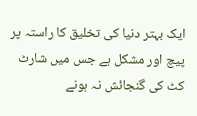ایک بہتر دنیا کی تخلیق کا راستہ پر پیچ اور مشکل ہے جس میں شارٹ کٹ کی گنجائش نہ ہونے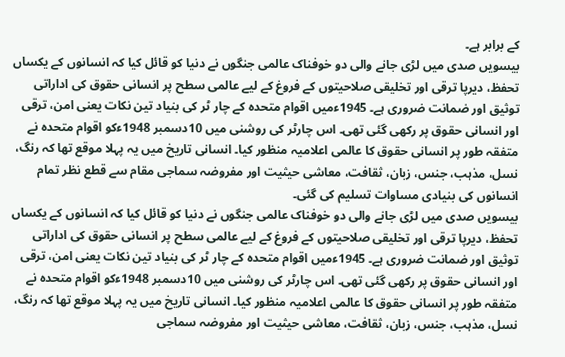کے برابر ہے۔
بیسویں صدی میں لڑی جانے والی دو خوفناک عالمی جنگوں نے دنیا کو قائل کیا کہ انسانوں کے یکساں تحفظ، دیرپا ترقی اور تخلیقی صلاحیتوں کے فروغ کے لیے عالمی سطح پر انسانی حقوق کی اداراتی توثیق اور ضمانت ضروری ہے۔ 1945ءمیں اقوام متحدہ کے چار ٹر کی بنیاد تین نکات یعنی امن، ترقی اور انسانی حقوق پر رکھی گئی تھی۔ اس چارٹر کی روشنی میں 10دسمبر 1948ءکو اقوام متحدہ نے متفقہ طور پر انسانی حقوق کا عالمی اعلامیہ منظور کیا۔ انسانی تاریخ میں یہ پہلا موقع تھا کہ رنگ، نسل، مذہب، جنس، زبان، ثقافت، معاشی حیثیت اور مفروضہ سماجی مقام سے قطع نظر تمام انسانوں کی بنیادی مساوات تسلیم کی گئی۔
بیسویں صدی میں لڑی جانے والی دو خوفناک عالمی جنگوں نے دنیا کو قائل کیا کہ انسانوں کے یکساں تحفظ، دیرپا ترقی اور تخلیقی صلاحیتوں کے فروغ کے لیے عالمی سطح پر انسانی حقوق کی اداراتی توثیق اور ضمانت ضروری ہے۔ 1945ءمیں اقوام متحدہ کے چار ٹر کی بنیاد تین نکات یعنی امن، ترقی اور انسانی حقوق پر رکھی گئی تھی۔ اس چارٹر کی روشنی میں 10دسمبر 1948ءکو اقوام متحدہ نے متفقہ طور پر انسانی حقوق کا عالمی اعلامیہ منظور کیا۔ انسانی تاریخ میں یہ پہلا موقع تھا کہ رنگ، نسل، مذہب، جنس، زبان، ثقافت، معاشی حیثیت اور مفروضہ سماجی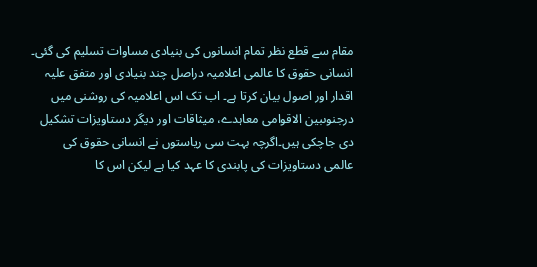مقام سے قطع نظر تمام انسانوں کی بنیادی مساوات تسلیم کی گئی۔
انسانی حقوق کا عالمی اعلامیہ دراصل چند بنیادی اور متفق علیہ اقدار اور اصول بیان کرتا ہے۔ اب تک اس اعلامیہ کی روشنی میں درجنوںبین الاقوامی معاہدے، میثاقات اور دیگر دستاویزات تشکیل دی جاچکی ہیں۔اگرچہ بہت سی ریاستوں نے انسانی حقوق کی عالمی دستاویزات کی پابندی کا عہد کیا ہے لیکن اس کا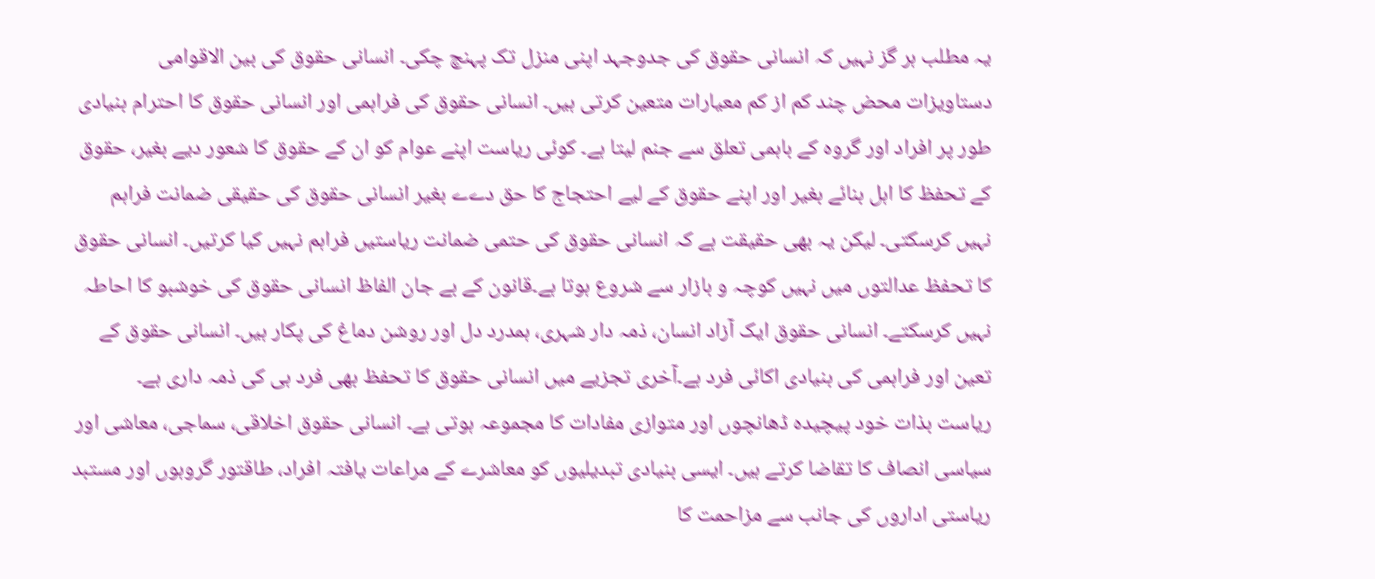یہ مطلب ہر گز نہیں کہ انسانی حقوق کی جدوجہد اپنی منزل تک پہنچ چکی۔ انسانی حقوق کی بین الاقوامی دستاویزات محض چند کم از کم معیارات متعین کرتی ہیں۔ انسانی حقوق کی فراہمی اور انسانی حقوق کا احترام بنیادی طور پر افراد اور گروہ کے باہمی تعلق سے جنم لیتا ہے۔ کوئی ریاست اپنے عوام کو ان کے حقوق کا شعور دیے بغیر، حقوق کے تحفظ کا اہل بنائے بغیر اور اپنے حقوق کے لیے احتجاج کا حق دےے بغیر انسانی حقوق کی حقیقی ضمانت فراہم نہیں کرسکتی۔ لیکن یہ بھی حقیقت ہے کہ انسانی حقوق کی حتمی ضمانت ریاستیں فراہم نہیں کیا کرتیں۔ انسانی حقوق کا تحفظ عدالتوں میں نہیں کوچہ و بازار سے شروع ہوتا ہے۔قانون کے بے جان الفاظ انسانی حقوق کی خوشبو کا احاطہ نہیں کرسکتے۔ انسانی حقوق ایک آزاد انسان، ذمہ دار شہری، ہمدرد دل اور روشن دماغ کی پکار ہیں۔ انسانی حقوق کے تعین اور فراہمی کی بنیادی اکائی فرد ہے۔آخری تجزیے میں انسانی حقوق کا تحفظ بھی فرد ہی کی ذمہ داری ہے۔
ریاست بذات خود پیچیدہ ڈھانچوں اور متوازی مفادات کا مجموعہ ہوتی ہے۔ انسانی حقوق اخلاقی، سماجی، معاشی اور سیاسی انصاف کا تقاضا کرتے ہیں۔ ایسی بنیادی تبدیلیوں کو معاشرے کے مراعات یافتہ افراد، طاقتور گروہوں اور مستبد ریاستی اداروں کی جانب سے مزاحمت کا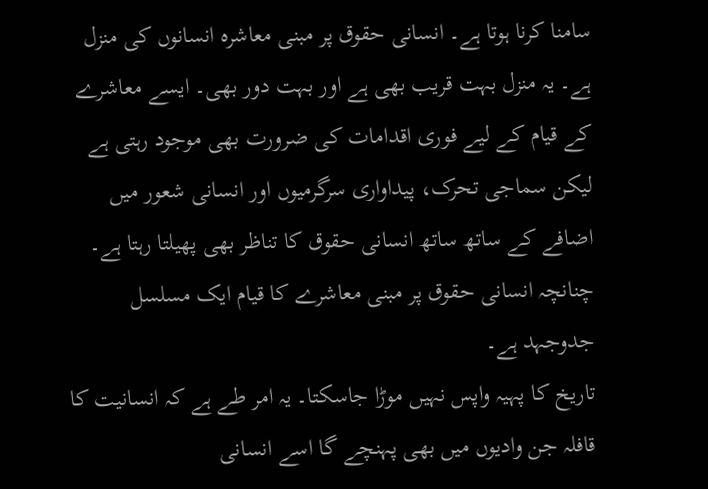سامنا کرنا ہوتا ہے۔ انسانی حقوق پر مبنی معاشرہ انسانوں کی منزل ہے۔ یہ منزل بہت قریب بھی ہے اور بہت دور بھی۔ ایسے معاشرے کے قیام کے لیے فوری اقدامات کی ضرورت بھی موجود رہتی ہے لیکن سماجی تحرک، پیداواری سرگرمیوں اور انسانی شعور میں اضافے کے ساتھ ساتھ انسانی حقوق کا تناظر بھی پھیلتا رہتا ہے۔ چنانچہ انسانی حقوق پر مبنی معاشرے کا قیام ایک مسلسل جدوجہد ہے۔
تاریخ کا پہیہ واپس نہیں موڑا جاسکتا۔ یہ امر طے ہے کہ انسانیت کا قافلہ جن وادیوں میں بھی پہنچے گا اسے انسانی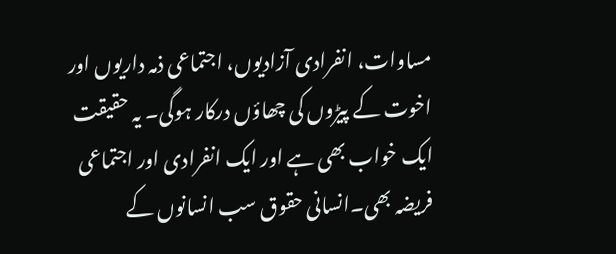مساوات، انفرادی آزادیوں، اجتماعی ذمہ داریوں اور اخوت کے پیڑوں کی چھاؤں درکار ہوگی۔ یہ حقیقت ایک خواب بھی ہے اور ایک انفرادی اور اجتماعی فریضہ بھی۔انسانی حقوق سب انسانوں کے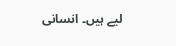لیے ہیں۔ انسانی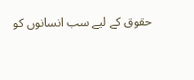حقوق کے لیے سب انسانوں کو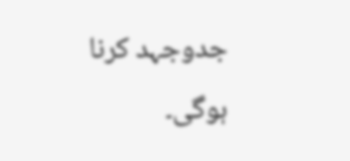جدوجہد کرنا ہوگی۔